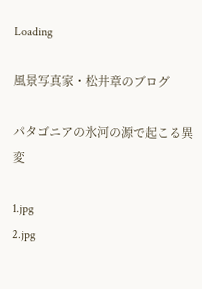Loading

風景写真家・松井章のブログ

パタゴニアの氷河の源で起こる異変

1.jpg
2.jpg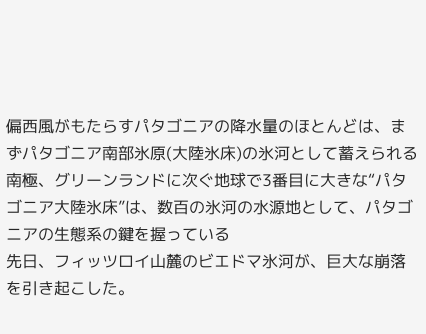偏西風がもたらすパタゴニアの降水量のほとんどは、まずパタゴニア南部氷原(大陸氷床)の氷河として蓄えられる
南極、グリーンランドに次ぐ地球で3番目に大きな“パタゴニア大陸氷床”は、数百の氷河の水源地として、パタゴニアの生態系の鍵を握っている
先日、フィッツロイ山麓のビエドマ氷河が、巨大な崩落を引き起こした。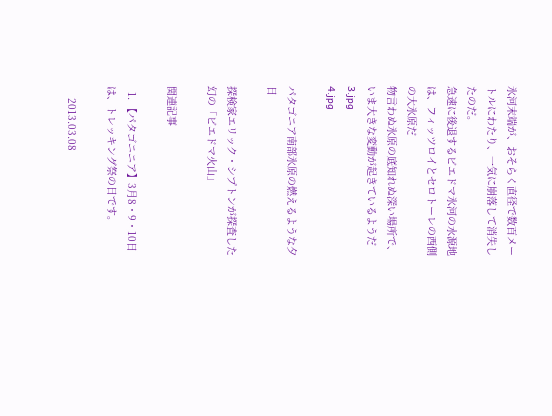氷河末端が、おそらく直径で数百メートルにわたり、一気に崩落して消失したのだ。
急速に後退するビエドマ氷河の水源地は、フィッツロイとセロトーレの西側の大氷原だ
物言わぬ氷原の底知れぬ深い場所で、いま大きな変動が起きているようだ
3.jpg
4.jpg

パタゴニア南部氷原の燃えるような夕日

探検家エリック・シプトンが探査した幻の「ビエドマ火山」

関連記事

  1. 【パタゴニニア】3月8・9・10日は、トレッキング祭の日です。

    2013.03.08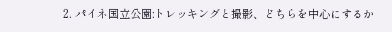2. パイネ国立公園:トレッキングと撮影、どちらを中心にするか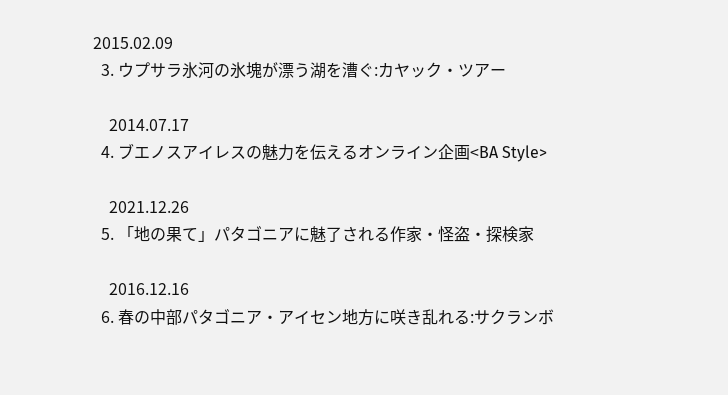2015.02.09
  3. ウプサラ氷河の氷塊が漂う湖を漕ぐ:カヤック・ツアー

    2014.07.17
  4. ブエノスアイレスの魅力を伝えるオンライン企画<BA Style>

    2021.12.26
  5. 「地の果て」パタゴニアに魅了される作家・怪盗・探検家

    2016.12.16
  6. 春の中部パタゴニア・アイセン地方に咲き乱れる:サクランボ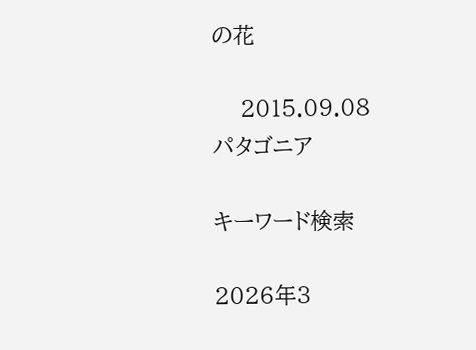の花

    2015.09.08
パタゴニア

キーワード検索

2026年3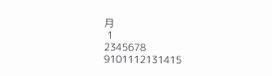月
 1
2345678
9101112131415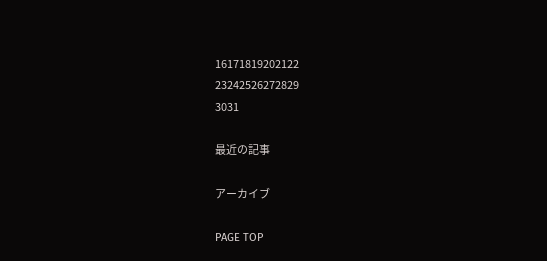16171819202122
23242526272829
3031

最近の記事

アーカイブ

PAGE TOP